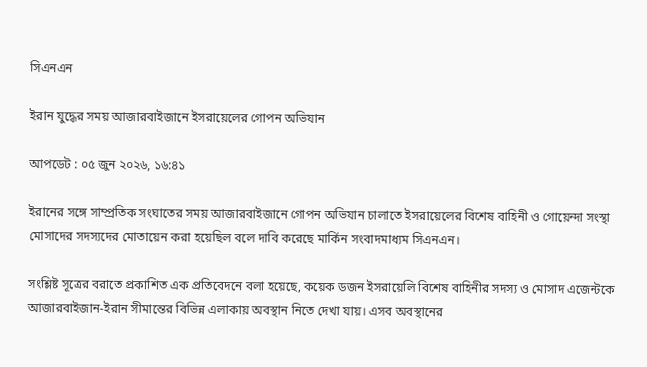সিএনএন

ইরান যুদ্ধের সময় আজারবাইজানে ইসরায়েলের গোপন অভিযান

আপডেট : ০৫ জুন ২০২৬, ১৬:৪১

ইরানের সঙ্গে সাম্প্রতিক সংঘাতের সময় আজারবাইজানে গোপন অভিযান চালাতে ইসরায়েলের বিশেষ বাহিনী ও গোয়েন্দা সংস্থা মোসাদের সদস্যদের মোতায়েন করা হয়েছিল বলে দাবি করেছে মার্কিন সংবাদমাধ্যম সিএনএন।

সংশ্লিষ্ট সূত্রের বরাতে প্রকাশিত এক প্রতিবেদনে বলা হয়েছে, কয়েক ডজন ইসরায়েলি বিশেষ বাহিনীর সদস্য ও মোসাদ এজেন্টকে আজারবাইজান-ইরান সীমান্তের বিভিন্ন এলাকায় অবস্থান নিতে দেখা যায়। এসব অবস্থানের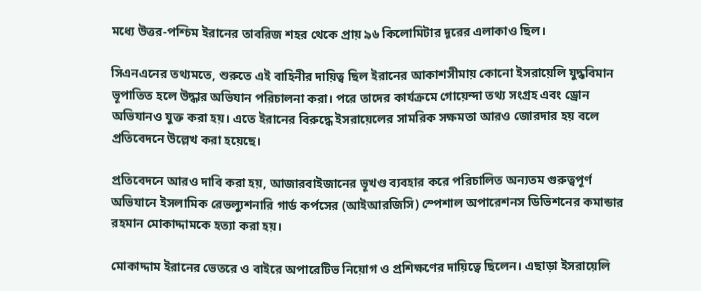মধ্যে উত্তর-পশ্চিম ইরানের তাবরিজ শহর থেকে প্রায় ৯৬ কিলোমিটার দূরের এলাকাও ছিল।

সিএনএনের তথ্যমতে, শুরুতে এই বাহিনীর দায়িত্ব ছিল ইরানের আকাশসীমায় কোনো ইসরায়েলি যুদ্ধবিমান ভূপাতিত হলে উদ্ধার অভিযান পরিচালনা করা। পরে তাদের কার্যক্রমে গোয়েন্দা তথ্য সংগ্রহ এবং ড্রোন অভিযানও যুক্ত করা হয়। এতে ইরানের বিরুদ্ধে ইসরায়েলের সামরিক সক্ষমতা আরও জোরদার হয় বলে প্রতিবেদনে উল্লেখ করা হয়েছে।

প্রতিবেদনে আরও দাবি করা হয়, আজারবাইজানের ভূখণ্ড ব্যবহার করে পরিচালিত অন্যতম গুরুত্বপূর্ণ অভিযানে ইসলামিক রেভল্যুশনারি গার্ড কর্পসের (আইআরজিসি) স্পেশাল অপারেশনস ডিভিশনের কমান্ডার রহমান মোকাদ্দামকে হত্যা করা হয়।

মোকাদ্দাম ইরানের ভেতরে ও বাইরে অপারেটিভ নিয়োগ ও প্রশিক্ষণের দায়িত্বে ছিলেন। এছাড়া ইসরায়েলি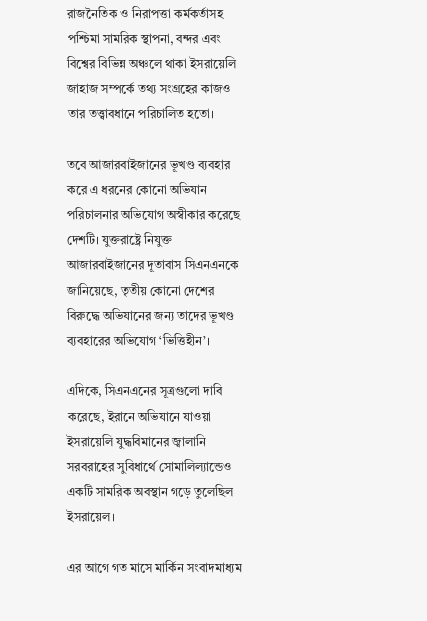রাজনৈতিক ও নিরাপত্তা কর্মকর্তাসহ পশ্চিমা সামরিক স্থাপনা, বন্দর এবং বিশ্বের বিভিন্ন অঞ্চলে থাকা ইসরায়েলি জাহাজ সম্পর্কে তথ্য সংগ্রহের কাজও তার তত্ত্বাবধানে পরিচালিত হতো।

তবে আজারবাইজানের ভূখণ্ড ব্যবহার করে এ ধরনের কোনো অভিযান পরিচালনার অভিযোগ অস্বীকার করেছে দেশটি। যুক্তরাষ্ট্রে নিযুক্ত আজারবাইজানের দূতাবাস সিএনএনকে জানিয়েছে, তৃতীয় কোনো দেশের বিরুদ্ধে অভিযানের জন্য তাদের ভূখণ্ড ব্যবহারের অভিযোগ ‘ভিত্তিহীন’।

এদিকে, সিএনএনের সূত্রগুলো দাবি করেছে, ইরানে অভিযানে যাওয়া ইসরায়েলি যুদ্ধবিমানের জ্বালানি সরবরাহের সুবিধার্থে সোমালিল্যান্ডেও একটি সামরিক অবস্থান গড়ে তুলেছিল ইসরায়েল।

এর আগে গত মাসে মার্কিন সংবাদমাধ্যম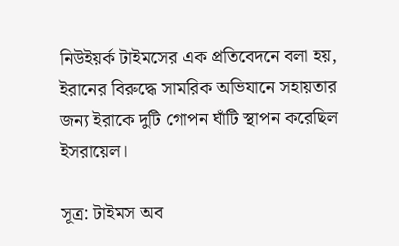নিউইয়র্ক টাইমসের এক প্রতিবেদনে বলা হয়, ইরানের বিরুদ্ধে সামরিক অভিযানে সহায়তার জন্য ইরাকে দুটি গোপন ঘাঁটি স্থাপন করেছিল ইসরায়েল।

সূত্র: টাইমস অব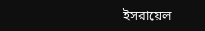ইসরায়েল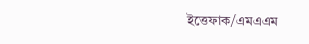ইত্তেফাক/এমএএম